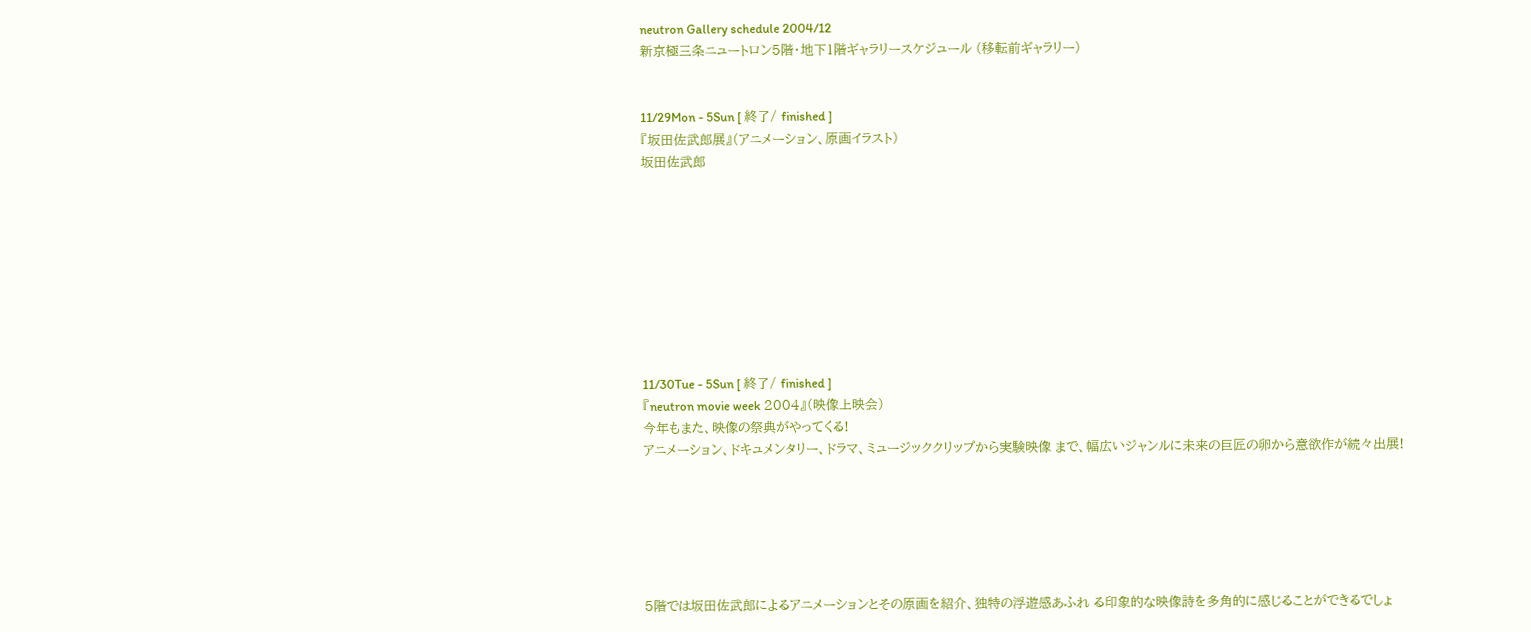neutron Gallery schedule 2004/12
新京極三条ニュートロン5階・地下1階ギャラリースケジュール (移転前ギャラリー)


11/29Mon - 5Sun [ 終了/ finished ]
『坂田佐武郎展』(アニメーション、原画イラスト)
坂田佐武郎









11/30Tue - 5Sun [ 終了/ finished ]
『neutron movie week 2004』(映像上映会)
今年もまた、映像の祭典がやってくる!
アニメーション、ドキュメンタリー、ドラマ、ミュージッククリップから実験映像 まで、幅広いジャンルに未来の巨匠の卵から意欲作が続々出展!






5階では坂田佐武郎によるアニメーションとその原画を紹介、独特の浮遊感あふれ る印象的な映像詩を多角的に感じることができるでしょ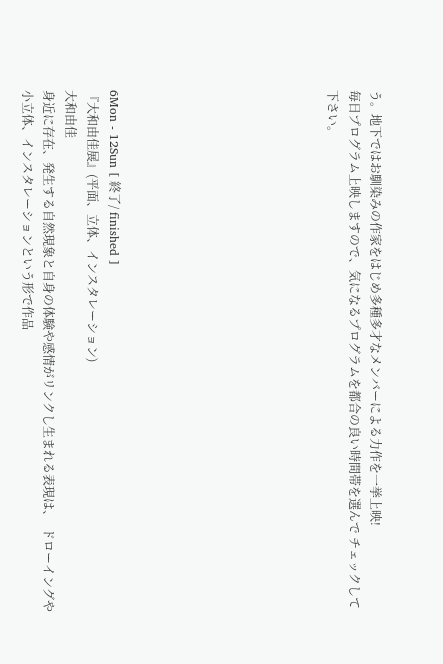う。地下ではお馴染みの作家をはじめ多種多才なメンバーによる力作を一挙上映!
毎日プログラム上映しますので、気になるプログラムを都合の良い時間帯を選んで チェックして下さい。









6Mon - 12Sun [ 終了/ finished ]
『大和由佳展』(平面、立体、インスタレーション)
大和由佳
身近に存在、発生する自然現象と自身の体験や感情がリンクし生まれる表現は、  ドローイングや小立体、インスタレーションという形で作品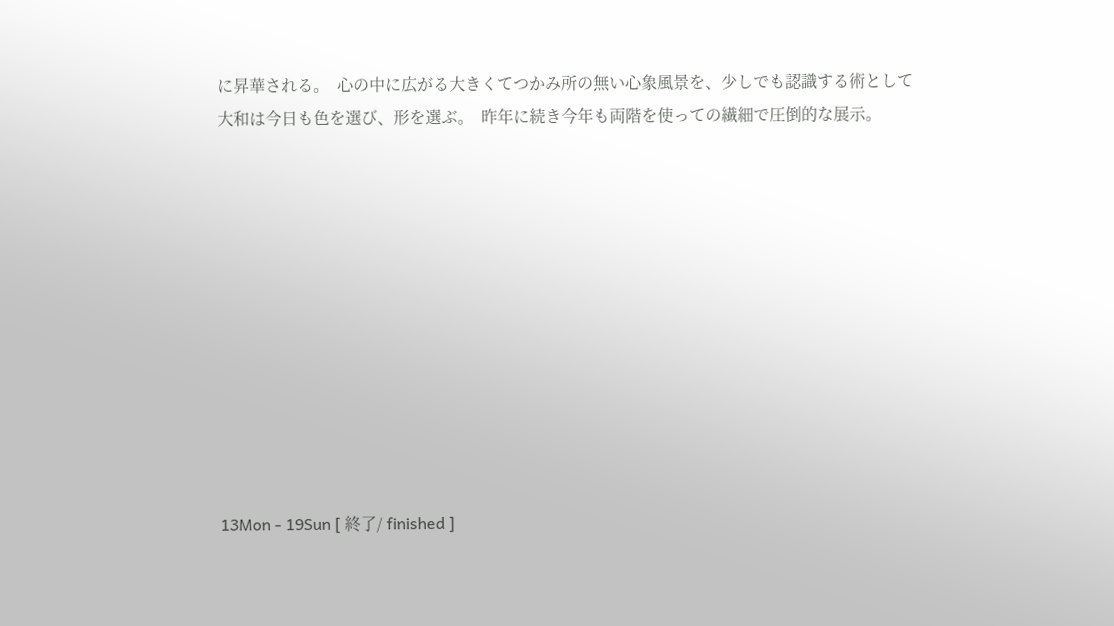に昇華される。  心の中に広がる大きくてつかみ所の無い心象風景を、少しでも認識する術として  大和は今日も色を選び、形を選ぶ。  昨年に続き今年も両階を使っての繊細で圧倒的な展示。











13Mon - 19Sun [ 終了/ finished ]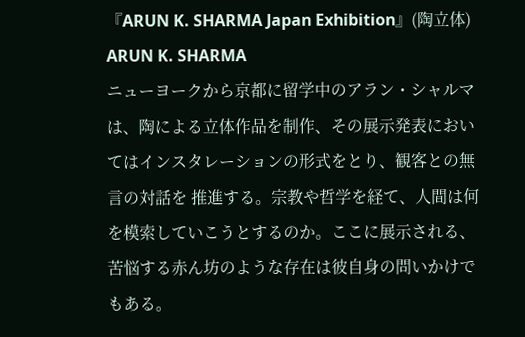『ARUN K. SHARMA Japan Exhibition』(陶立体)
ARUN K. SHARMA
ニューヨークから京都に留学中のアラン・シャルマは、陶による立体作品を制作、その展示発表においてはインスタレーションの形式をとり、観客との無言の対話を 推進する。宗教や哲学を経て、人間は何を模索していこうとするのか。ここに展示される、苦悩する赤ん坊のような存在は彼自身の問いかけでもある。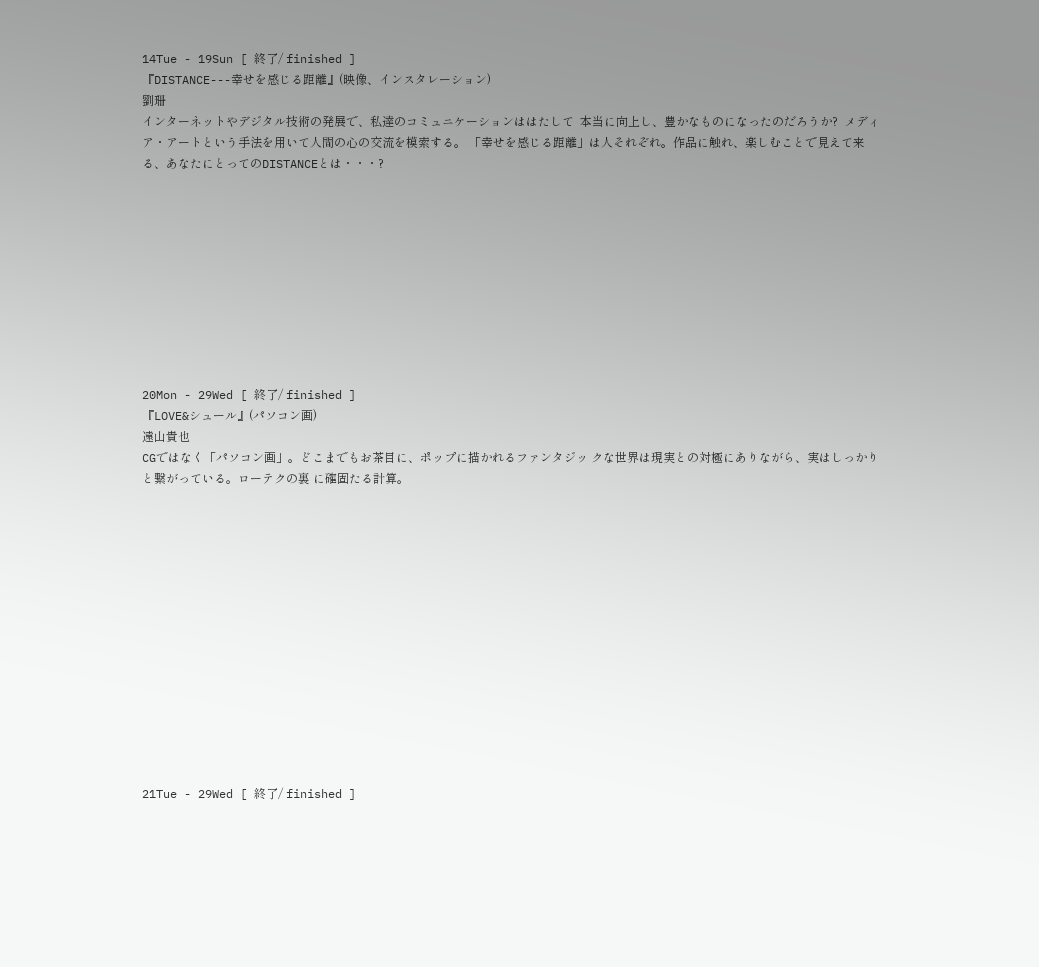14Tue - 19Sun [ 終了/ finished ]
『DISTANCE---幸せを感じる距離』(映像、インスタレーション)
劉珊
インターネットやデジタル技術の発展で、私達のコミュニケーションははたして  本当に向上し、豊かなものになったのだろうか?  メディア・アートという手法を用いて人間の心の交流を模索する。 「幸せを感じる距離」は人それぞれ。作品に触れ、楽しむことで見えて来る、あなたにとってのDISTANCEとは・・・?










20Mon - 29Wed [ 終了/ finished ]
『LOVE&シュール』(パソコン画)
遠山貴也
CGではなく「パソコン画」。どこまでもお茶目に、ポップに描かれるファンタジッ クな世界は現実との対極にありながら、実はしっかりと繋がっている。ローテクの裏 に確固たる計算。














21Tue - 29Wed [ 終了/ finished ]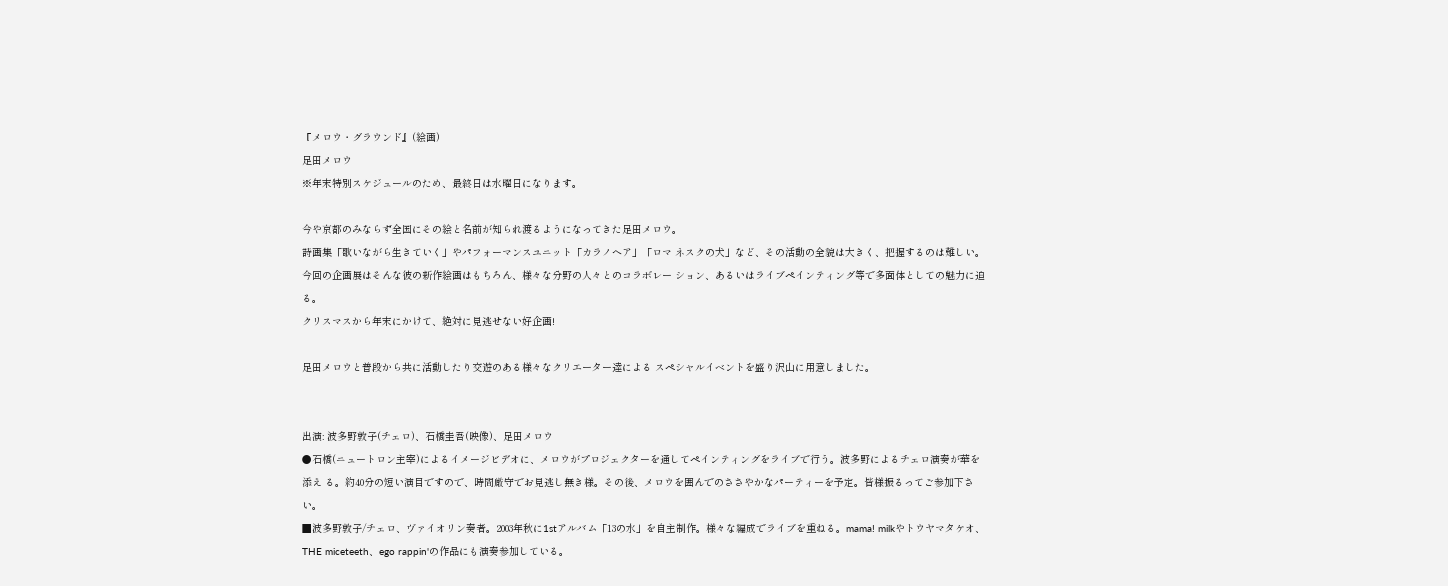『メロウ・グラウンド』(絵画)
足田メロウ
※年末特別スケジュールのため、最終日は水曜日になります。

今や京都のみならず全国にその絵と名前が知られ渡るようになってきた足田メロウ。
詩画集「歌いながら生きていく」やパフォーマンスユニット「カラノヘア」「ロマ ネスクの犬」など、その活動の全貌は大きく、把握するのは難しい。
今回の企画展はそんな彼の新作絵画はもちろん、様々な分野の人々とのコラボレー ション、あるいはライブペインティング等で多面体としての魅力に迫る。
クリスマスから年末にかけて、絶対に見逃せない好企画!

足田メロウと普段から共に活動したり交遊のある様々なクリエーター達による スペシャルイベントを盛り沢山に用意しました。


出演: 波多野敦子(チェロ)、石橋圭吾(映像)、足田メロウ
●石橋(ニュートロン主宰)によるイメージビデオに、メロウがプロジェクターを通してペインティングをライブで行う。波多野によるチェロ演奏が華を添え る。約40分の短い演目ですので、時間厳守でお見逃し無き様。その後、メロウを囲んでのささやかなパーティーを予定。皆様振るってご参加下さい。
■波多野敦子/チェロ、ヴァイオリン奏者。2003年秋に1stアルバム「13の水」を自主制作。様々な編成でライブを重ねる。mama! milkやトウヤマタケオ、THE miceteeth、ego rappin'の作品にも演奏参加している。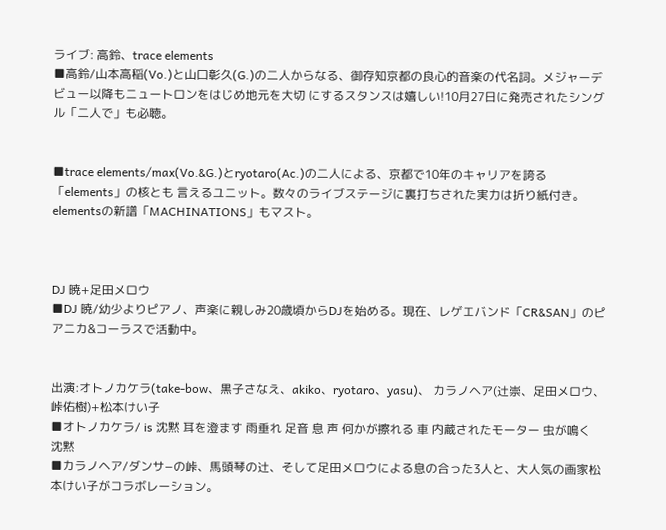ライブ: 高鈴、trace elements
■高鈴/山本高稲(Vo.)と山口彰久(G.)の二人からなる、御存知京都の良心的音楽の代名詞。メジャーデビュー以降もニュートロンをはじめ地元を大切 にするスタンスは嬉しい!10月27日に発売されたシングル「二人で」も必聴。


■trace elements/max(Vo.&G.)とryotaro(Ac.)の二人による、京都で10年のキャリアを誇る「elements」の核とも 言えるユニット。数々のライブステージに裏打ちされた実力は折り紙付き。elementsの新譜「MACHINATIONS」もマスト。



DJ 暁+足田メロウ
■DJ 暁/幼少よりピアノ、声楽に親しみ20歳頃からDJを始める。現在、レゲエバンド「CR&SAN」のピアニカ&コーラスで活動中。


出演:オトノカケラ(take-bow、黒子さなえ、akiko、ryotaro、yasu)、 カラノヘア(辻崇、足田メロウ、峠佑樹)+松本けい子
■オトノカケラ/ is 沈黙 耳を澄ます 雨垂れ 足音 息 声 何かが擦れる 車 内蔵されたモーター 虫が鳴く  沈黙
■カラノヘア/ダンサ−の峠、馬頭琴の辻、そして足田メロウによる息の合った3人と、大人気の画家松本けい子がコラボレーション。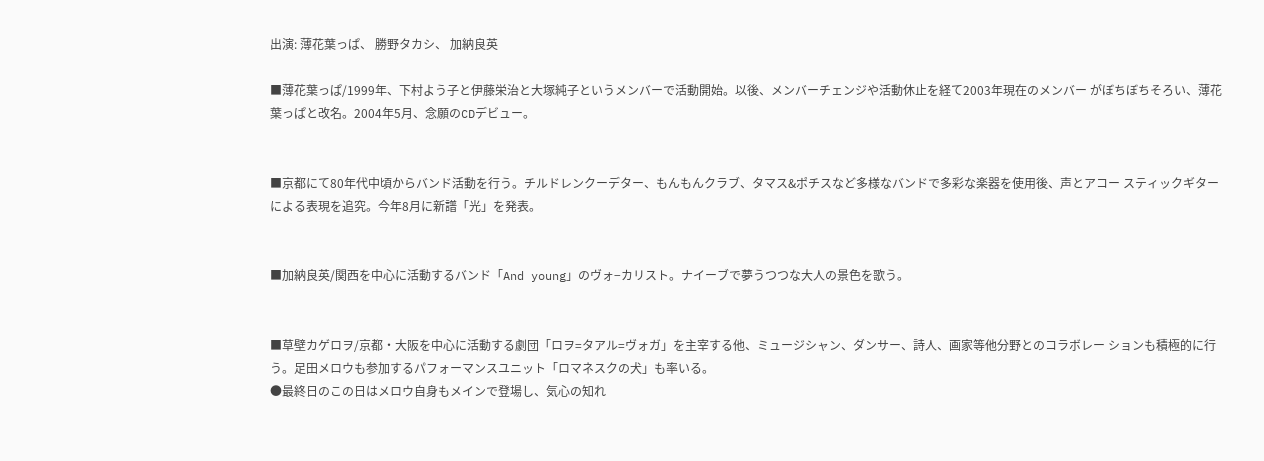出演: 薄花葉っぱ、 勝野タカシ、 加納良英

■薄花葉っぱ/1999年、下村よう子と伊藤栄治と大塚純子というメンバーで活動開始。以後、メンバーチェンジや活動休止を経て2003年現在のメンバー がぼちぼちそろい、薄花葉っぱと改名。2004年5月、念願のCDデビュー。


■京都にて80年代中頃からバンド活動を行う。チルドレンクーデター、もんもんクラブ、タマス&ポチスなど多様なバンドで多彩な楽器を使用後、声とアコー スティックギターによる表現を追究。今年8月に新譜「光」を発表。


■加納良英/関西を中心に活動するバンド「And young」のヴォ−カリスト。ナイーブで夢うつつな大人の景色を歌う。


■草壁カゲロヲ/京都・大阪を中心に活動する劇団「ロヲ=タアル=ヴォガ」を主宰する他、ミュージシャン、ダンサー、詩人、画家等他分野とのコラボレー ションも積極的に行う。足田メロウも参加するパフォーマンスユニット「ロマネスクの犬」も率いる。
●最終日のこの日はメロウ自身もメインで登場し、気心の知れ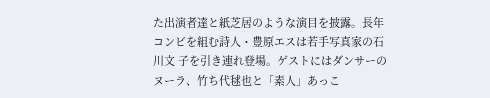た出演者達と紙芝居のような演目を披露。長年コンビを組む詩人・豊原エスは若手写真家の石川文 子を引き連れ登場。ゲストにはダンサーのヌーラ、竹ち代毬也と「素人」あっこ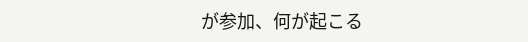が参加、何が起こる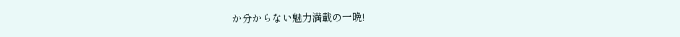か分からない魅力満載の一晩!